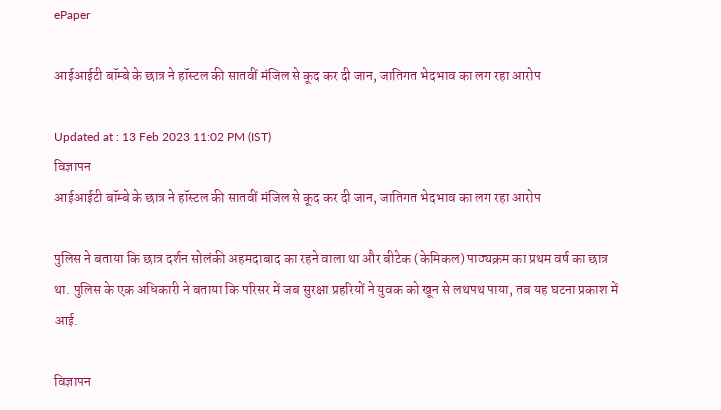ePaper

आईआईटी बॉम्बे के छात्र ने हॉस्टल की सातवीं मंजिल से कूद कर दी जान, जातिगत भेदभाव का लग रहा आरोप

Updated at : 13 Feb 2023 11:02 PM (IST)
विज्ञापन
आईआईटी बॉम्बे के छात्र ने हॉस्टल की सातवीं मंजिल से कूद कर दी जान, जातिगत भेदभाव का लग रहा आरोप

पुलिस ने बताया कि छात्र दर्शन सोलंकी अहमदाबाद का रहने वाला था और बीटेक (केमिकल) पाठ्यक्रम का प्रथम वर्ष का छात्र था. पुलिस के एक अधिकारी ने बताया कि परिसर में जब सुरक्षा प्रहरियों ने युवक को खून से लथपथ पाया, तब यह घटना प्रकाश में आई.

विज्ञापन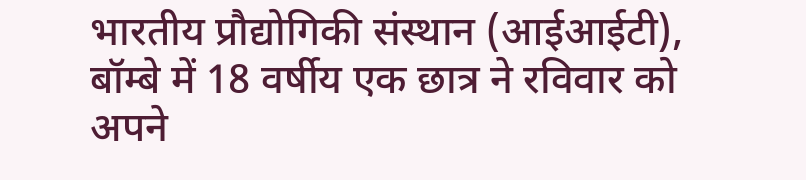भारतीय प्रौद्योगिकी संस्थान (आईआईटी), बॉम्बे में 18 वर्षीय एक छात्र ने रविवार को अपने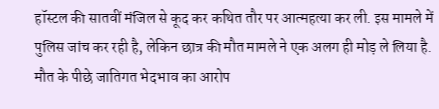हॉस्टल की सातवीं मंजिल से कूद कर कथित तौर पर आत्महत्या कर ली. इस मामले में पुलिस जांच कर रही है, लेकिन छात्र की मौत मामले ने एक अलग ही मोड़ ले लिया है. मौत के पीछे जातिगत भेदभाव का आरोप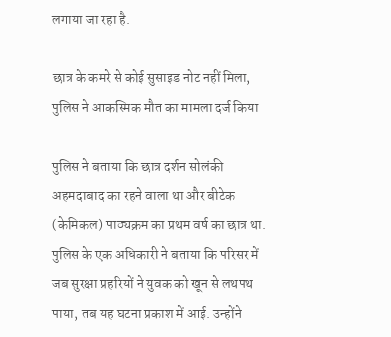लगाया जा रहा है.

छात्र के कमरे से कोई सुसाइड नोट नहीं मिला, पुलिस ने आकस्मिक मौत का मामला दर्ज किया

पुलिस ने बताया कि छात्र दर्शन सोलंकी अहमदाबाद का रहने वाला था और बीटेक (केमिकल) पाठ्यक्रम का प्रथम वर्ष का छात्र था. पुलिस के एक अधिकारी ने बताया कि परिसर में जब सुरक्षा प्रहरियों ने युवक को खून से लथपथ पाया, तब यह घटना प्रकाश में आई. उन्होंने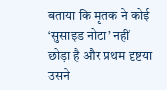बताया कि मृतक ने कोई ‘सुसाइड नोटा’ नहीं छोड़ा है और प्रथम दृष्टया उसने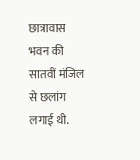छात्रावास भवन की सातवीं मंजिल से छलांग लगाई थी.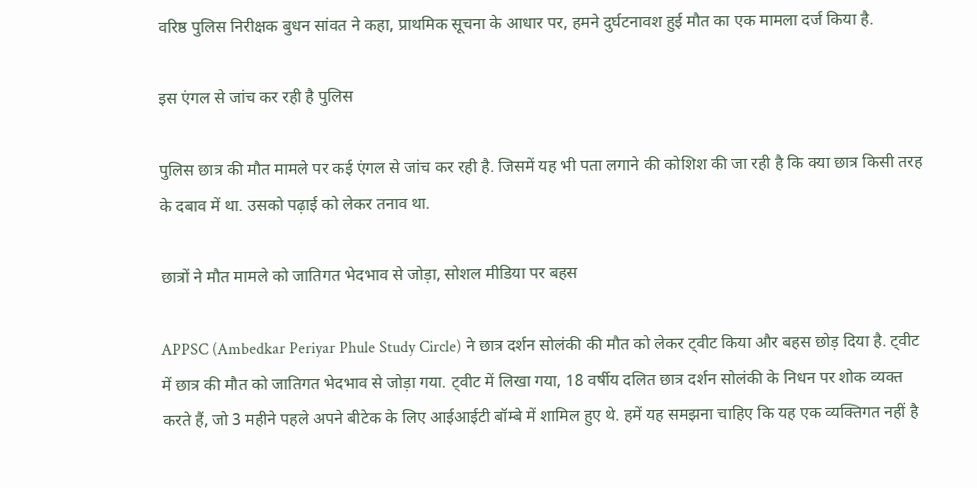वरिष्ठ पुलिस निरीक्षक बुधन सांवत ने कहा, प्राथमिक सूचना के आधार पर, हमने दुर्घटनावश हुई मौत का एक मामला दर्ज किया है.

इस एंगल से जांच कर रही है पुलिस

पुलिस छात्र की मौत मामले पर कई एंगल से जांच कर रही है. जिसमें यह भी पता लगाने की कोशिश की जा रही है कि क्या छात्र किसी तरह के दबाव में था. उसको पढ़ाई को लेकर तनाव था.

छात्रों ने मौत मामले को जातिगत भेदभाव से जोड़ा, सोशल मीडिया पर बहस

APPSC (Ambedkar Periyar Phule Study Circle) ने छात्र दर्शन सोलंकी की मौत को लेकर ट्वीट किया और बहस छोड़ दिया है. ट्वीट में छात्र की मौत को जातिगत भेदभाव से जोड़ा गया. ट्वीट में लिखा गया, 18 वर्षीय दलित छात्र दर्शन सोलंकी के निधन पर शोक व्यक्त करते हैं, जो 3 महीने पहले अपने बीटेक के लिए आईआईटी बॉम्बे में शामिल हुए थे. हमें यह समझना चाहिए कि यह एक व्यक्तिगत नहीं है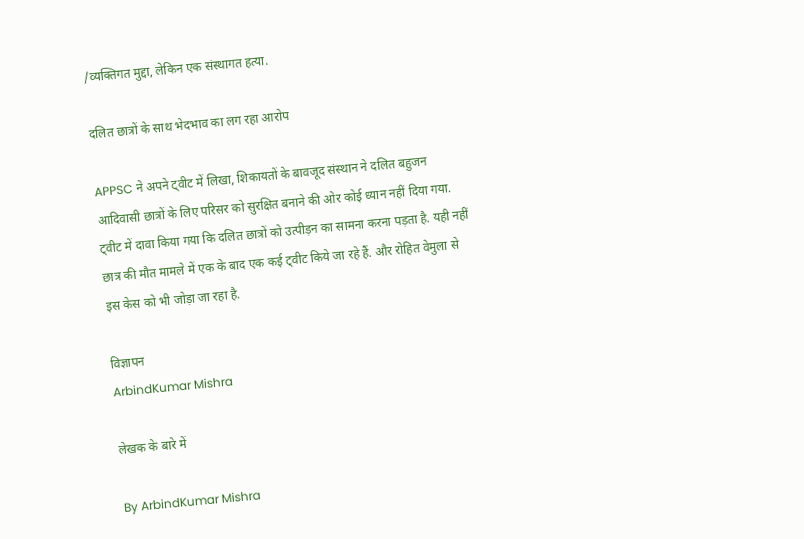/व्यक्तिगत मुद्दा, लेकिन एक संस्थागत हत्या.

दलित छात्रों के साथ भेदभाव का लग रहा आरोप

APPSC ने अपने ट्वीट में लिखा, शिकायतों के बावजूद संस्थान ने दलित बहुजन आदिवासी छात्रों के लिए परिसर को सुरक्षित बनाने की ओर कोई ध्यान नहीं दिया गया. ट्वीट में दावा किया गया कि दलित छात्रों को उत्पीड़न का सामना करना पड़ता है. यही नहीं छात्र की मौत मामले में एक के बाद एक कई ट्वीट किये जा रहे हैं. और रोहित वेमुला से इस केस को भी जोड़ा जा रहा है.

विज्ञापन
ArbindKumar Mishra

लेखक के बारे में

By ArbindKumar Mishra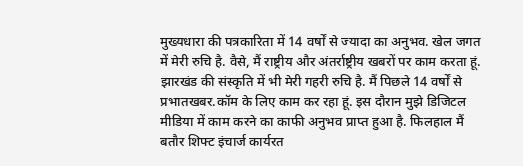मुख्यधारा की पत्रकारिता में 14 वर्षों से ज्यादा का अनुभव. खेल जगत में मेरी रुचि है. वैसे, मैं राष्ट्रीय और अंतर्राष्ट्रीय खबरों पर काम करता हूं. झारखंड की संस्कृति में भी मेरी गहरी रुचि है. मैं पिछले 14 वर्षों से प्रभातखबर.कॉम के लिए काम कर रहा हूं. इस दौरान मुझे डिजिटल मीडिया में काम करने का काफी अनुभव प्राप्त हुआ है. फिलहाल मैं बतौर शिफ्ट इंचार्ज कार्यरत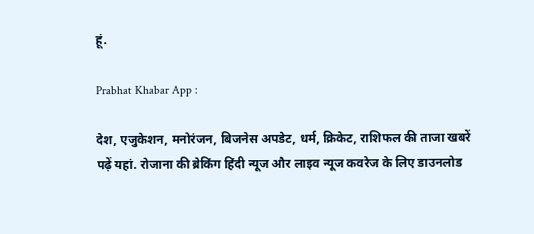हूं.

Prabhat Khabar App :

देश, एजुकेशन, मनोरंजन, बिजनेस अपडेट, धर्म, क्रिकेट, राशिफल की ताजा खबरें पढ़ें यहां. रोजाना की ब्रेकिंग हिंदी न्यूज और लाइव न्यूज कवरेज के लिए डाउनलोड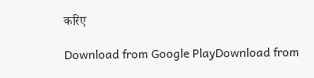करिए

Download from Google PlayDownload from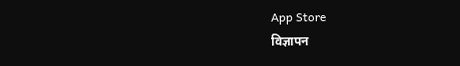App Store
विज्ञापन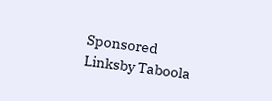Sponsored Linksby Taboola